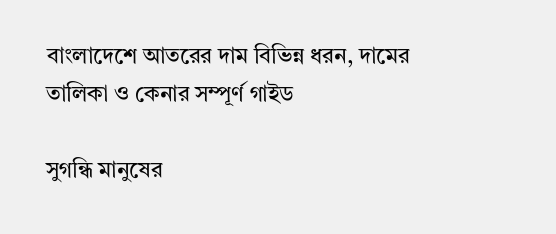বাংলাদেশে আতরের দাম বিভিন্ন ধরন, দামের তালিকা ও কেনার সম্পূর্ণ গাইড

সুগন্ধি মানুষের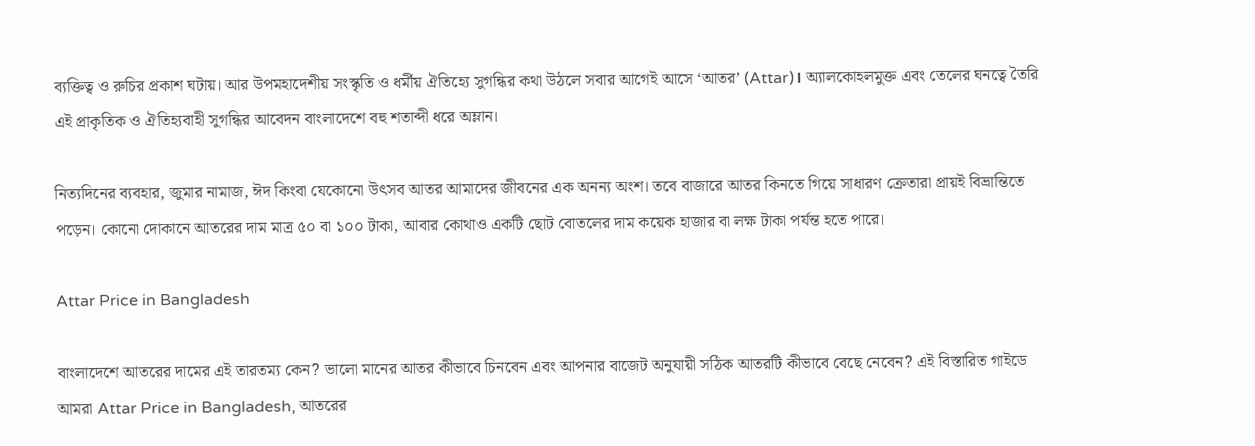ব্যক্তিত্ব ও রুচির প্রকাশ ঘটায়। আর উপমহাদেশীয় সংস্কৃতি ও ধর্মীয় ঐতিহ্যে সুগন্ধির কথা উঠলে সবার আগেই আসে ‘আতর’ (Attar)। অ্যালকোহলমুক্ত এবং তেলের ঘনত্বে তৈরি এই প্রাকৃতিক ও ঐতিহ্যবাহী সুগন্ধির আবেদন বাংলাদেশে বহু শতাব্দী ধরে অম্লান।

নিত্যদিনের ব্যবহার, জুমার নামাজ, ঈদ কিংবা যেকোনো উৎসব আতর আমাদের জীবনের এক অনন্য অংশ। তবে বাজারে আতর কিনতে গিয়ে সাধারণ ক্রেতারা প্রায়ই বিভ্রান্তিতে পড়েন। কোনো দোকানে আতরের দাম মাত্র ৫০ বা ১০০ টাকা, আবার কোথাও একটি ছোট বোতলের দাম কয়েক হাজার বা লক্ষ টাকা পর্যন্ত হতে পারে।

Attar Price in Bangladesh

বাংলাদেশে আতরের দামের এই তারতম্য কেন? ভালো মানের আতর কীভাবে চিনবেন এবং আপনার বাজেট অনুযায়ী সঠিক আতরটি কীভাবে বেছে নেবেন? এই বিস্তারিত গাইডে আমরা Attar Price in Bangladesh, আতরের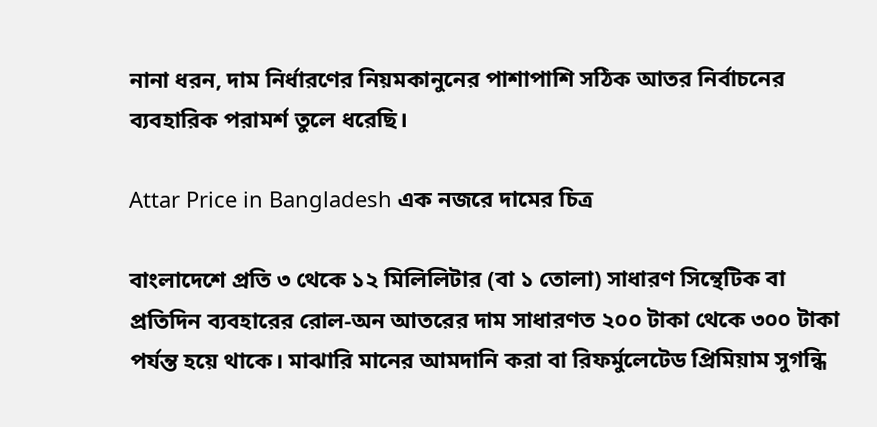নানা ধরন, দাম নির্ধারণের নিয়মকানুনের পাশাপাশি সঠিক আতর নির্বাচনের ব্যবহারিক পরামর্শ তুলে ধরেছি।

Attar Price in Bangladesh এক নজরে দামের চিত্র

বাংলাদেশে প্রতি ৩ থেকে ১২ মিলিলিটার (বা ১ তোলা) সাধারণ সিন্থেটিক বা প্রতিদিন ব্যবহারের রোল-অন আতরের দাম সাধারণত ২০০ টাকা থেকে ৩০০ টাকা পর্যন্ত হয়ে থাকে। মাঝারি মানের আমদানি করা বা রিফর্মুলেটেড প্রিমিয়াম সুগন্ধি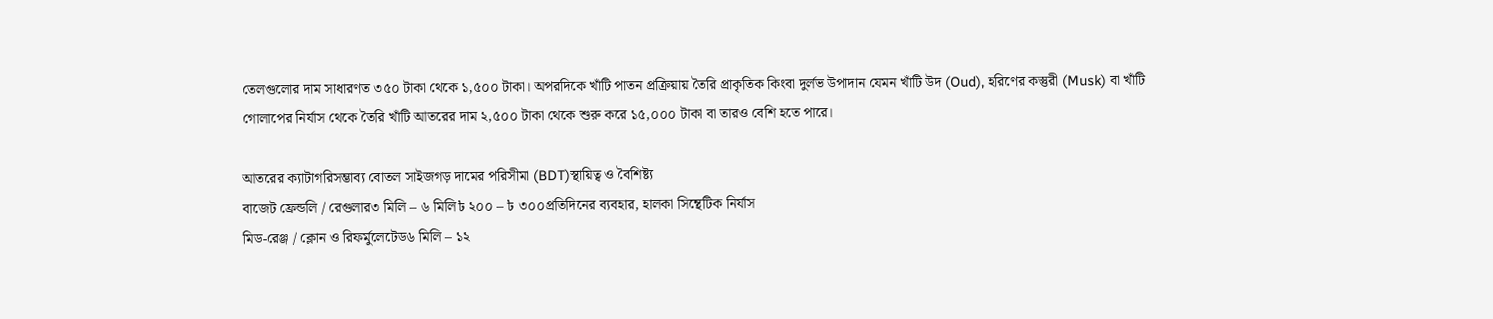তেলগুলোর দাম সাধারণত ৩৫০ টাকা থেকে ১,৫০০ টাকা। অপরদিকে খাঁটি পাতন প্রক্রিয়ায় তৈরি প্রাকৃতিক কিংবা দুর্লভ উপাদান যেমন খাঁটি উদ (Oud), হরিণের কস্তুরী (Musk) বা খাঁটি গোলাপের নির্যাস থেকে তৈরি খাঁটি আতরের দাম ২,৫০০ টাকা থেকে শুরু করে ১৫,০০০ টাকা বা তারও বেশি হতে পারে।

আতরের ক্যাটাগরিসম্ভাব্য বোতল সাইজগড় দামের পরিসীমা (BDT)স্থায়িত্ব ও বৈশিষ্ট্য
বাজেট ফ্রেন্ডলি / রেগুলার৩ মিলি – ৬ মিলি৳ ২০০ – ৳ ৩০০প্রতিদিনের ব্যবহার, হালকা সিন্থেটিক নির্যাস
মিড-রেঞ্জ / ক্লোন ও রিফর্মুলেটেড৬ মিলি – ১২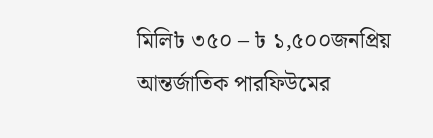মিলি৳ ৩৫০ – ৳ ১,৫০০জনপ্রিয় আন্তর্জাতিক পারফিউমের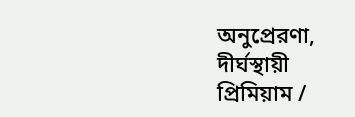অনুপ্রেরণা, দীর্ঘস্থায়ী
প্রিমিয়াম /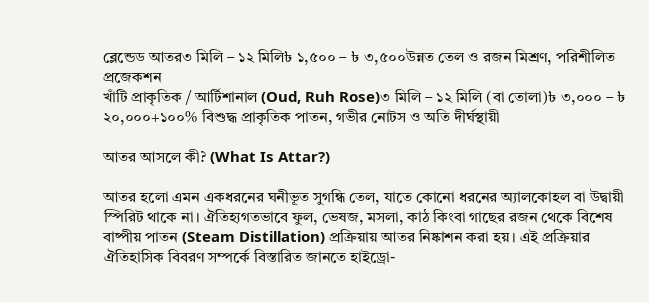ব্লেন্ডেড আতর৩ মিলি – ১২ মিলি৳ ১,৫০০ – ৳ ৩,৫০০উন্নত তেল ও রজন মিশ্রণ, পরিশীলিত প্রজেকশন
খাঁটি প্রাকৃতিক / আর্টিশানাল (Oud, Ruh Rose)৩ মিলি – ১২ মিলি (বা তোলা)৳ ৩,০০০ – ৳ ২০,০০০+১০০% বিশুদ্ধ প্রাকৃতিক পাতন, গভীর নোটস ও অতি দীর্ঘস্থায়ী

আতর আসলে কী? (What Is Attar?)

আতর হলো এমন একধরনের ঘনীভূত সুগন্ধি তেল, যাতে কোনো ধরনের অ্যালকোহল বা উদ্বায়ী স্পিরিট থাকে না। ঐতিহ্যগতভাবে ফুল, ভেষজ, মসলা, কাঠ কিংবা গাছের রজন থেকে বিশেষ বাষ্পীয় পাতন (Steam Distillation) প্রক্রিয়ায় আতর নিষ্কাশন করা হয়। এই প্রক্রিয়ার ঐতিহাসিক বিবরণ সম্পর্কে বিস্তারিত জানতে হাইড্রো-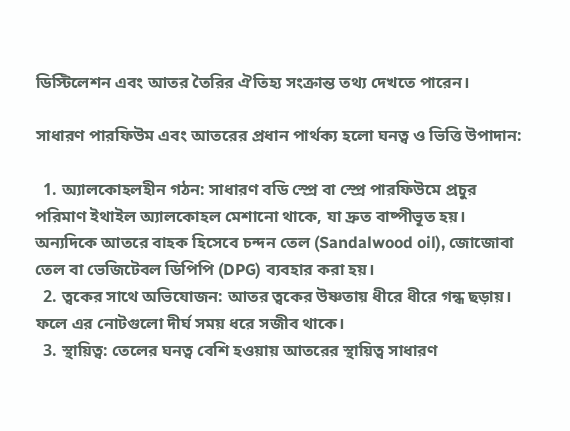ডিস্টিলেশন এবং আতর তৈরির ঐতিহ্য সংক্রান্ত তথ্য দেখতে পারেন।

সাধারণ পারফিউম এবং আতরের প্রধান পার্থক্য হলো ঘনত্ব ও ভিত্তি উপাদান:

  1. অ্যালকোহলহীন গঠন: সাধারণ বডি স্প্রে বা স্প্রে পারফিউমে প্রচুর পরিমাণ ইথাইল অ্যালকোহল মেশানো থাকে, যা দ্রুত বাষ্পীভূত হয়। অন্যদিকে আতরে বাহক হিসেবে চন্দন তেল (Sandalwood oil), জোজোবা তেল বা ভেজিটেবল ডিপিপি (DPG) ব্যবহার করা হয়।
  2. ত্বকের সাথে অভিযোজন: আতর ত্বকের উষ্ণতায় ধীরে ধীরে গন্ধ ছড়ায়। ফলে এর নোটগুলো দীর্ঘ সময় ধরে সজীব থাকে।
  3. স্থায়িত্ব: তেলের ঘনত্ব বেশি হওয়ায় আতরের স্থায়িত্ব সাধারণ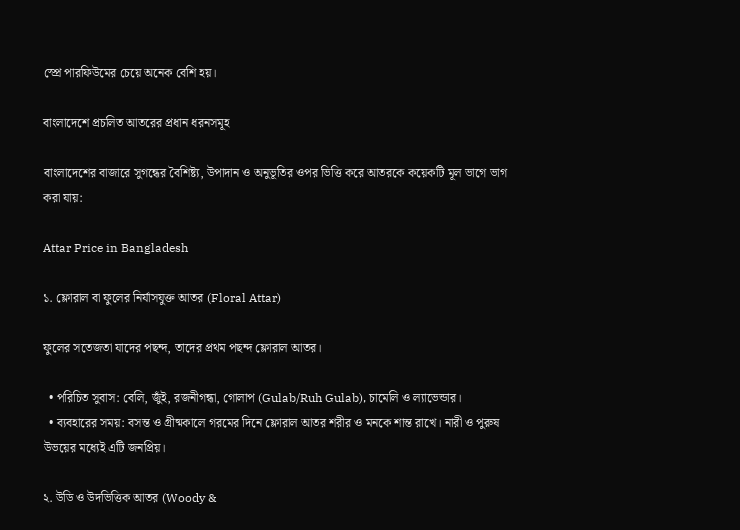স্প্রে পারফিউমের চেয়ে অনেক বেশি হয়।

বাংলাদেশে প্রচলিত আতরের প্রধান ধরনসমূহ

বাংলাদেশের বাজারে সুগন্ধের বৈশিষ্ট্য, উপাদান ও অনুভূতির ওপর ভিত্তি করে আতরকে কয়েকটি মূল ভাগে ভাগ করা যায়:

Attar Price in Bangladesh

১. ফ্লোরাল বা ফুলের নির্যাসযুক্ত আতর (Floral Attar)

ফুলের সতেজতা যাদের পছন্দ, তাদের প্রথম পছন্দ ফ্লোরাল আতর।

  • পরিচিত সুবাস: বেলি, জুঁই, রজনীগন্ধা, গোলাপ (Gulab/Ruh Gulab), চামেলি ও ল্যাভেন্ডার।
  • ব্যবহারের সময়: বসন্ত ও গ্রীষ্মকালে গরমের দিনে ফ্লোরাল আতর শরীর ও মনকে শান্ত রাখে। নারী ও পুরুষ উভয়ের মধ্যেই এটি জনপ্রিয়।

২. উডি ও উদভিত্তিক আতর (Woody &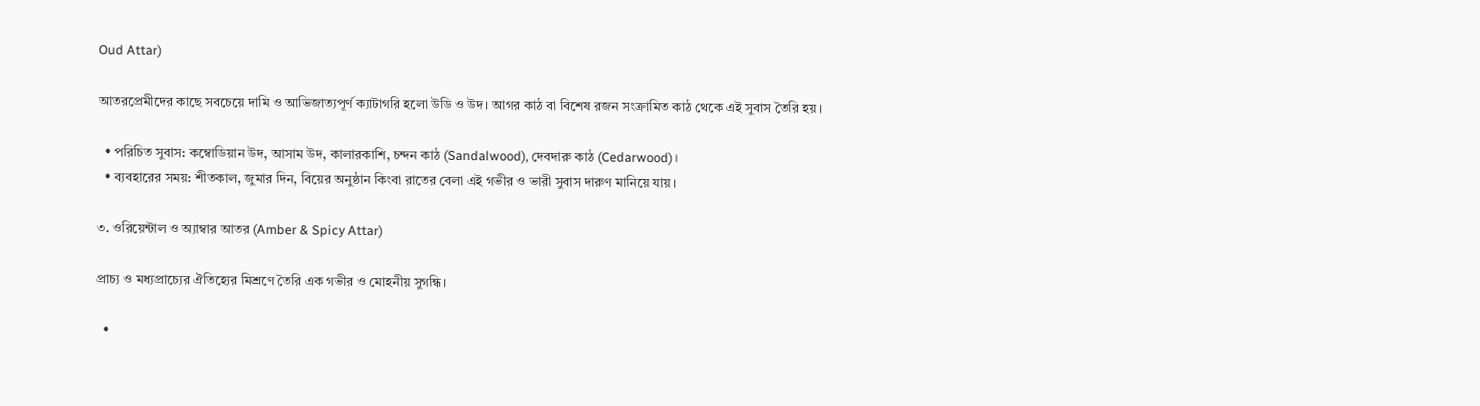Oud Attar)

আতরপ্রেমীদের কাছে সবচেয়ে দামি ও আভিজাত্যপূর্ণ ক্যাটাগরি হলো উডি ও উদ। আগর কাঠ বা বিশেষ রজন সংক্রামিত কাঠ থেকে এই সুবাস তৈরি হয়।

  • পরিচিত সুবাস: কম্বোডিয়ান উদ, আসাম উদ, কালারকাশি, চন্দন কাঠ (Sandalwood), দেবদারু কাঠ (Cedarwood)।
  • ব্যবহারের সময়: শীতকাল, জুমার দিন, বিয়ের অনুষ্ঠান কিংবা রাতের বেলা এই গভীর ও ভারী সুবাস দারুণ মানিয়ে যায়।

৩. ওরিয়েন্টাল ও অ্যাম্বার আতর (Amber & Spicy Attar)

প্রাচ্য ও মধ্যপ্রাচ্যের ঐতিহ্যের মিশ্রণে তৈরি এক গভীর ও মোহনীয় সুগন্ধি।

  •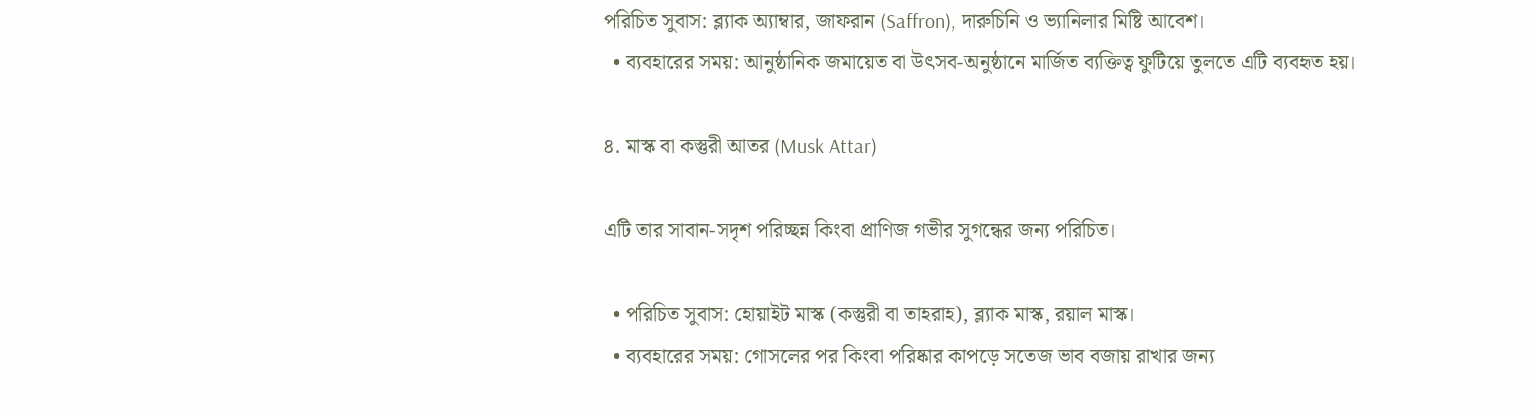পরিচিত সুবাস: ব্ল্যাক অ্যাম্বার, জাফরান (Saffron), দারুচিনি ও ভ্যানিলার মিষ্টি আবেশ।
  • ব্যবহারের সময়: আনুষ্ঠানিক জমায়েত বা উৎসব-অনুষ্ঠানে মার্জিত ব্যক্তিত্ব ফুটিয়ে তুলতে এটি ব্যবহৃত হয়।

৪. মাস্ক বা কস্তুরী আতর (Musk Attar)

এটি তার সাবান-সদৃশ পরিচ্ছন্ন কিংবা প্রাণিজ গভীর সুগন্ধের জন্য পরিচিত।

  • পরিচিত সুবাস: হোয়াইট মাস্ক (কস্তুরী বা তাহরাহ), ব্ল্যাক মাস্ক, রয়াল মাস্ক।
  • ব্যবহারের সময়: গোসলের পর কিংবা পরিষ্কার কাপড়ে সতেজ ভাব বজায় রাখার জন্য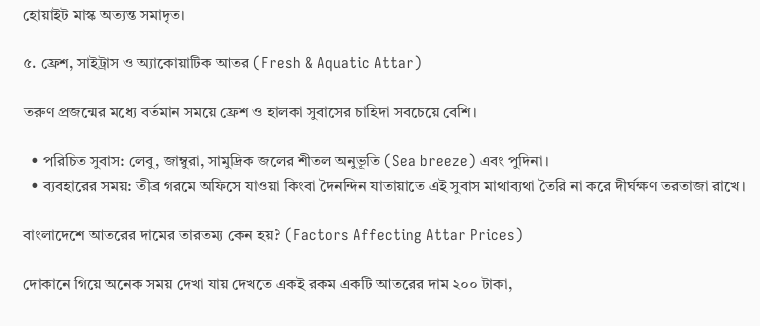হোয়াইট মাস্ক অত্যন্ত সমাদৃত।

৫. ফ্রেশ, সাইট্রাস ও অ্যাকোয়াটিক আতর (Fresh & Aquatic Attar)

তরুণ প্রজন্মের মধ্যে বর্তমান সময়ে ফ্রেশ ও হালকা সুবাসের চাহিদা সবচেয়ে বেশি।

  • পরিচিত সুবাস: লেবু, জাম্বুরা, সামুদ্রিক জলের শীতল অনুভূতি (Sea breeze) এবং পুদিনা।
  • ব্যবহারের সময়: তীব্র গরমে অফিসে যাওয়া কিংবা দৈনন্দিন যাতায়াতে এই সুবাস মাথাব্যথা তৈরি না করে দীর্ঘক্ষণ তরতাজা রাখে।

বাংলাদেশে আতরের দামের তারতম্য কেন হয়? (Factors Affecting Attar Prices)

দোকানে গিয়ে অনেক সময় দেখা যায় দেখতে একই রকম একটি আতরের দাম ২০০ টাকা,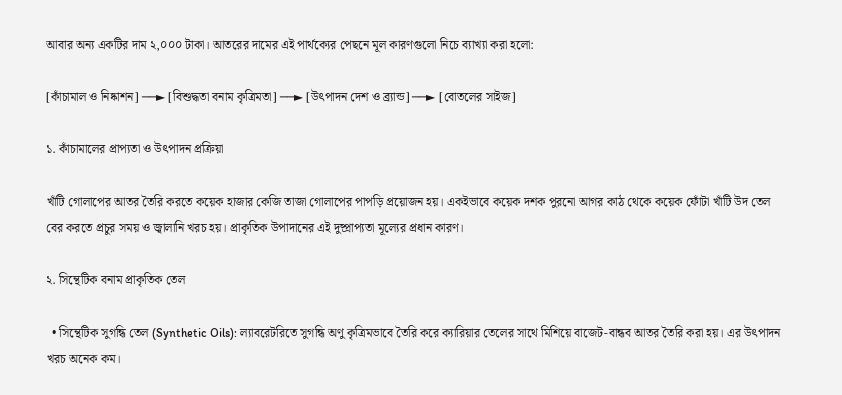আবার অন্য একটির দাম ২,০০০ টাকা। আতরের দামের এই পার্থক্যের পেছনে মূল কারণগুলো নিচে ব্যাখ্যা করা হলো:

[কাঁচামাল ও নিষ্কাশন] ──► [বিশুদ্ধতা বনাম কৃত্রিমতা] ──► [উৎপাদন দেশ ও ব্র্যান্ড] ──► [বোতলের সাইজ]

১. কাঁচামালের প্রাপ্যতা ও উৎপাদন প্রক্রিয়া

খাঁটি গোলাপের আতর তৈরি করতে কয়েক হাজার কেজি তাজা গোলাপের পাপড়ি প্রয়োজন হয়। একইভাবে কয়েক দশক পুরনো আগর কাঠ থেকে কয়েক ফোঁটা খাঁটি উদ তেল বের করতে প্রচুর সময় ও জ্বালানি খরচ হয়। প্রাকৃতিক উপাদানের এই দুষ্প্রাপ্যতা মূল্যের প্রধান কারণ।

২. সিন্থেটিক বনাম প্রাকৃতিক তেল

  • সিন্থেটিক সুগন্ধি তেল (Synthetic Oils): ল্যাবরেটরিতে সুগন্ধি অণু কৃত্রিমভাবে তৈরি করে ক্যারিয়ার তেলের সাথে মিশিয়ে বাজেট-বান্ধব আতর তৈরি করা হয়। এর উৎপাদন খরচ অনেক কম।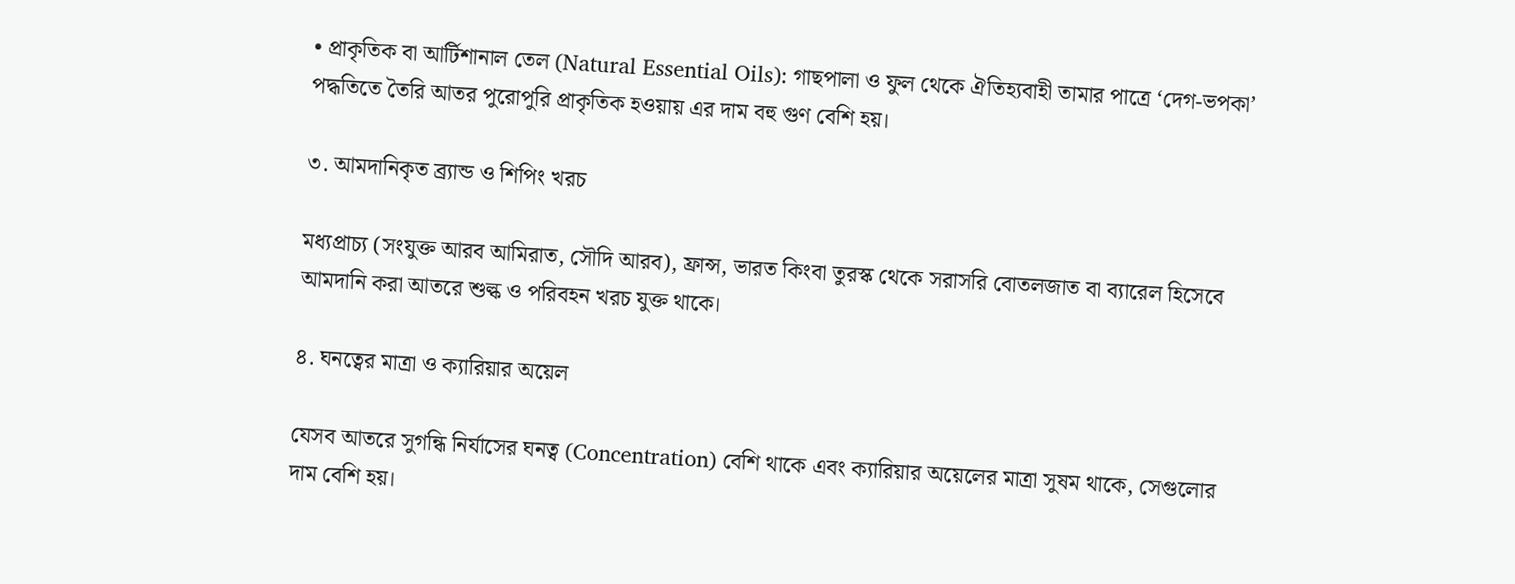• প্রাকৃতিক বা আর্টিশানাল তেল (Natural Essential Oils): গাছপালা ও ফুল থেকে ঐতিহ্যবাহী তামার পাত্রে ‘দেগ-ভপকা’ পদ্ধতিতে তৈরি আতর পুরোপুরি প্রাকৃতিক হওয়ায় এর দাম বহু গুণ বেশি হয়।

৩. আমদানিকৃত ব্র্যান্ড ও শিপিং খরচ

মধ্যপ্রাচ্য (সংযুক্ত আরব আমিরাত, সৌদি আরব), ফ্রান্স, ভারত কিংবা তুরস্ক থেকে সরাসরি বোতলজাত বা ব্যারেল হিসেবে আমদানি করা আতরে শুল্ক ও পরিবহন খরচ যুক্ত থাকে।

৪. ঘনত্বের মাত্রা ও ক্যারিয়ার অয়েল

যেসব আতরে সুগন্ধি নির্যাসের ঘনত্ব (Concentration) বেশি থাকে এবং ক্যারিয়ার অয়েলের মাত্রা সুষম থাকে, সেগুলোর দাম বেশি হয়।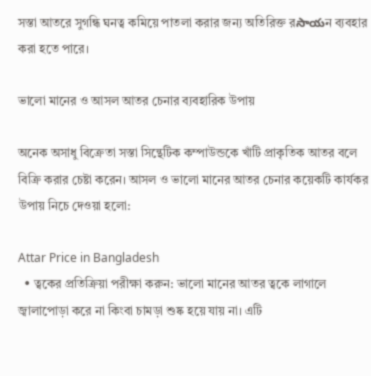সস্তা আতরে সুগন্ধি ঘনত্ব কমিয়ে পাতলা করার জন্য অতিরিক্ত রసాయন ব্যবহার করা হতে পারে।

ভালো মানের ও আসল আতর চেনার ব্যবহারিক উপায়

অনেক অসাধু বিক্রেতা সস্তা সিন্থেটিক কম্পাউন্ডকে খাঁটি প্রাকৃতিক আতর বলে বিক্রি করার চেষ্টা করেন। আসল ও ভালো মানের আতর চেনার কয়েকটি কার্যকর উপায় নিচে দেওয়া হলো:

Attar Price in Bangladesh
  • ত্বকের প্রতিক্রিয়া পরীক্ষা করুন: ভালো মানের আতর ত্বকে লাগালে জ্বালাপোড়া করে না কিংবা চামড়া শুষ্ক হয়ে যায় না। এটি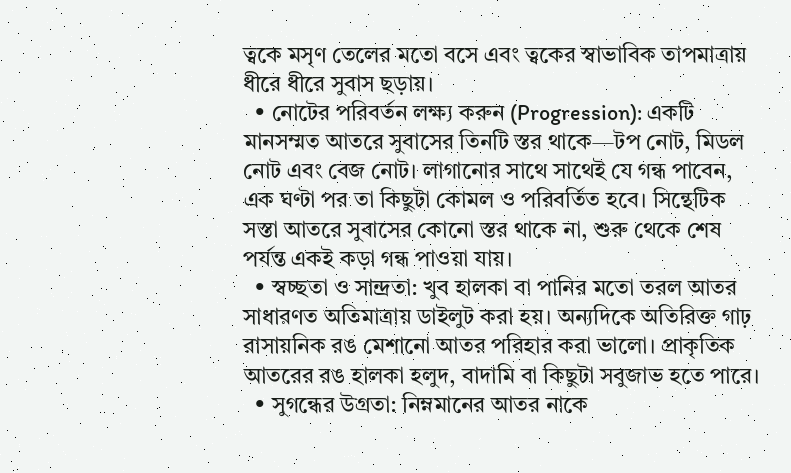ত্বকে মসৃণ তেলের মতো বসে এবং ত্বকের স্বাভাবিক তাপমাত্রায় ধীরে ধীরে সুবাস ছড়ায়।
  • নোটের পরিবর্তন লক্ষ্য করুন (Progression): একটি মানসম্মত আতরে সুবাসের তিনটি স্তর থাকে—টপ নোট, মিডল নোট এবং বেজ নোট। লাগানোর সাথে সাথেই যে গন্ধ পাবেন, এক ঘণ্টা পর তা কিছুটা কোমল ও পরিবর্তিত হবে। সিন্থেটিক সস্তা আতরে সুবাসের কোনো স্তর থাকে না, শুরু থেকে শেষ পর্যন্ত একই কড়া গন্ধ পাওয়া যায়।
  • স্বচ্ছতা ও সান্দ্রতা: খুব হালকা বা পানির মতো তরল আতর সাধারণত অতিমাত্রায় ডাইলুট করা হয়। অন্যদিকে অতিরিক্ত গাঢ় রাসায়নিক রঙ মেশানো আতর পরিহার করা ভালো। প্রাকৃতিক আতরের রঙ হালকা হলুদ, বাদামি বা কিছুটা সবুজাভ হতে পারে।
  • সুগন্ধের উগ্রতা: নিম্নমানের আতর নাকে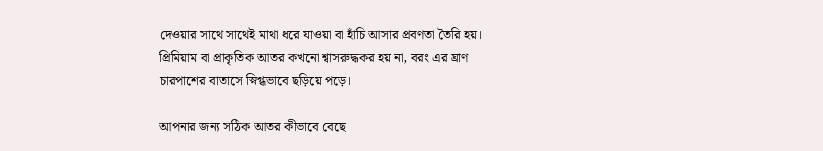দেওয়ার সাথে সাথেই মাথা ধরে যাওয়া বা হাঁচি আসার প্রবণতা তৈরি হয়। প্রিমিয়াম বা প্রাকৃতিক আতর কখনো শ্বাসরুদ্ধকর হয় না, বরং এর ঘ্রাণ চারপাশের বাতাসে স্নিগ্ধভাবে ছড়িয়ে পড়ে।

আপনার জন্য সঠিক আতর কীভাবে বেছে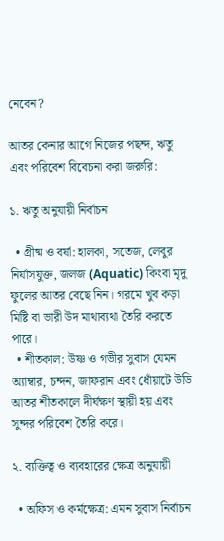নেবেন?

আতর কেনার আগে নিজের পছন্দ, ঋতু এবং পরিবেশ বিবেচনা করা জরুরি:

১. ঋতু অনুযায়ী নির্বাচন

  • গ্রীষ্ম ও বর্ষা: হালকা, সতেজ, লেবুর নির্যাসযুক্ত, জলজ (Aquatic) কিংবা মৃদু ফুলের আতর বেছে নিন। গরমে খুব কড়া মিষ্টি বা ভারী উদ মাথাব্যথা তৈরি করতে পারে।
  • শীতকাল: উষ্ণ ও গভীর সুবাস যেমন অ্যাম্বার, চন্দন, জাফরান এবং ধোঁয়াটে উডি আতর শীতকালে দীর্ঘক্ষণ স্থায়ী হয় এবং সুন্দর পরিবেশ তৈরি করে।

২. ব্যক্তিত্ব ও ব্যবহারের ক্ষেত্র অনুযায়ী

  • অফিস ও কর্মক্ষেত্র: এমন সুবাস নির্বাচন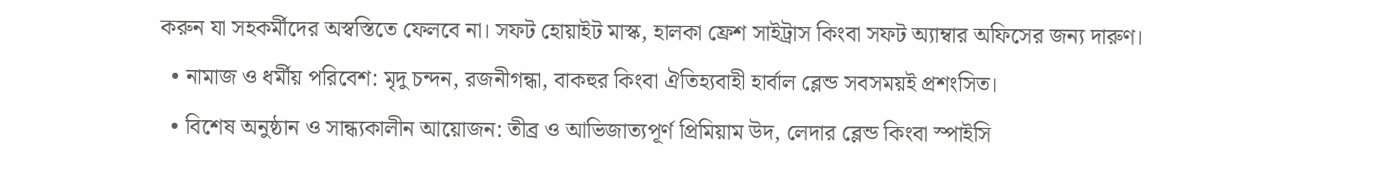করুন যা সহকর্মীদের অস্বস্তিতে ফেলবে না। সফট হোয়াইট মাস্ক, হালকা ফ্রেশ সাইট্রাস কিংবা সফট অ্যাম্বার অফিসের জন্য দারুণ।
  • নামাজ ও ধর্মীয় পরিবেশ: মৃদু চন্দন, রজনীগন্ধা, বাকহুর কিংবা ঐতিহ্যবাহী হার্বাল ব্লেন্ড সবসময়ই প্রশংসিত।
  • বিশেষ অনুষ্ঠান ও সান্ধ্যকালীন আয়োজন: তীব্র ও আভিজাত্যপূর্ণ প্রিমিয়াম উদ, লেদার ব্লেন্ড কিংবা স্পাইসি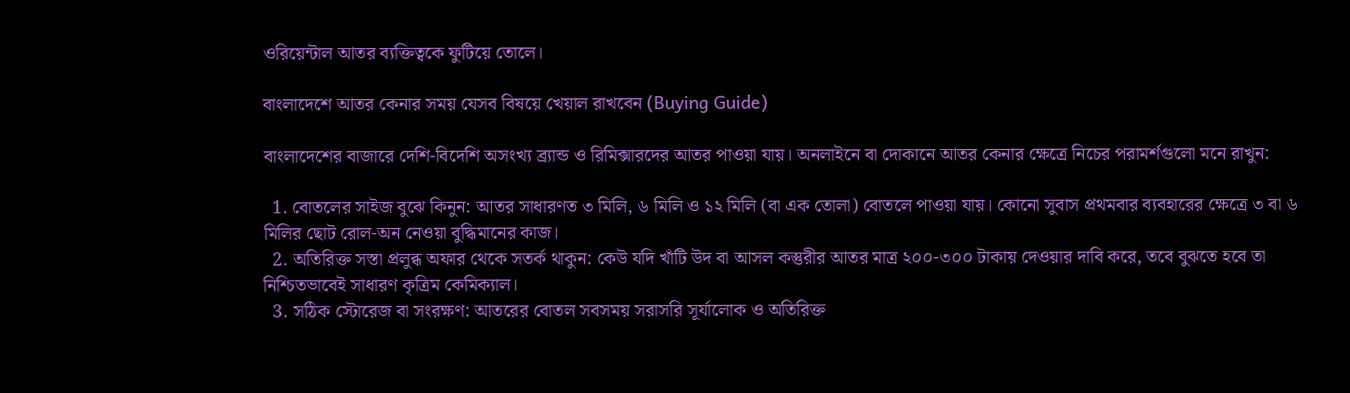ওরিয়েন্টাল আতর ব্যক্তিত্বকে ফুটিয়ে তোলে।

বাংলাদেশে আতর কেনার সময় যেসব বিষয়ে খেয়াল রাখবেন (Buying Guide)

বাংলাদেশের বাজারে দেশি-বিদেশি অসংখ্য ব্র্যান্ড ও রিমিক্সারদের আতর পাওয়া যায়। অনলাইনে বা দোকানে আতর কেনার ক্ষেত্রে নিচের পরামর্শগুলো মনে রাখুন:

  1. বোতলের সাইজ বুঝে কিনুন: আতর সাধারণত ৩ মিলি, ৬ মিলি ও ১২ মিলি (বা এক তোলা) বোতলে পাওয়া যায়। কোনো সুবাস প্রথমবার ব্যবহারের ক্ষেত্রে ৩ বা ৬ মিলির ছোট রোল-অন নেওয়া বুদ্ধিমানের কাজ।
  2. অতিরিক্ত সস্তা প্রলুব্ধ অফার থেকে সতর্ক থাকুন: কেউ যদি খাঁটি উদ বা আসল কস্তুরীর আতর মাত্র ২০০-৩০০ টাকায় দেওয়ার দাবি করে, তবে বুঝতে হবে তা নিশ্চিতভাবেই সাধারণ কৃত্রিম কেমিক্যাল।
  3. সঠিক স্টোরেজ বা সংরক্ষণ: আতরের বোতল সবসময় সরাসরি সূর্যালোক ও অতিরিক্ত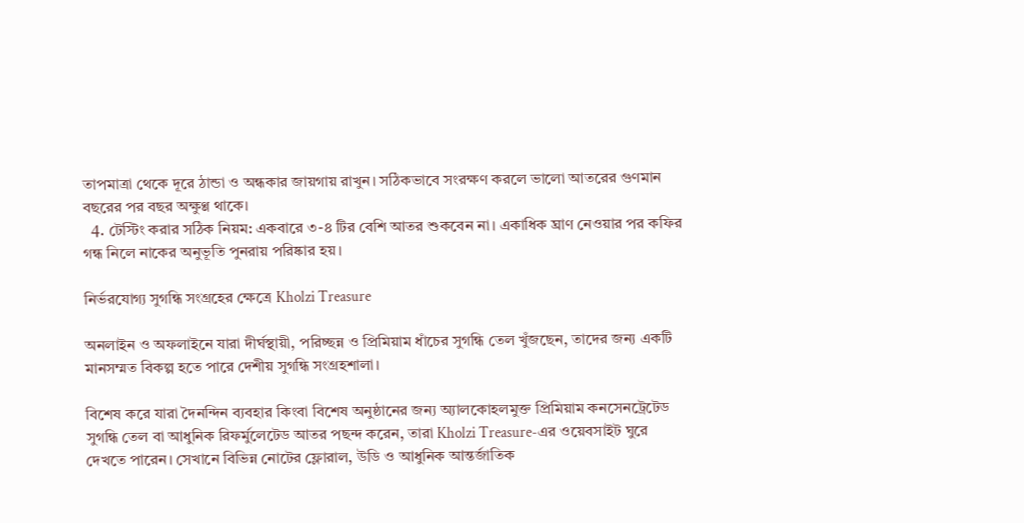তাপমাত্রা থেকে দূরে ঠান্ডা ও অন্ধকার জায়গায় রাখুন। সঠিকভাবে সংরক্ষণ করলে ভালো আতরের গুণমান বছরের পর বছর অক্ষুণ্ণ থাকে।
  4. টেস্টিং করার সঠিক নিয়ম: একবারে ৩-৪ টির বেশি আতর শুকবেন না। একাধিক ঘ্রাণ নেওয়ার পর কফির গন্ধ নিলে নাকের অনুভূতি পুনরায় পরিষ্কার হয়।

নির্ভরযোগ্য সুগন্ধি সংগ্রহের ক্ষেত্রে Kholzi Treasure

অনলাইন ও অফলাইনে যারা দীর্ঘস্থায়ী, পরিচ্ছন্ন ও প্রিমিয়াম ধাঁচের সুগন্ধি তেল খুঁজছেন, তাদের জন্য একটি মানসম্মত বিকল্প হতে পারে দেশীয় সুগন্ধি সংগ্রহশালা।

বিশেষ করে যারা দৈনন্দিন ব্যবহার কিংবা বিশেষ অনুষ্ঠানের জন্য অ্যালকোহলমুক্ত প্রিমিয়াম কনসেনট্রেটেড সুগন্ধি তেল বা আধুনিক রিফর্মুলেটেড আতর পছন্দ করেন, তারা Kholzi Treasure-এর ওয়েবসাইট ঘুরে দেখতে পারেন। সেখানে বিভিন্ন নোটের ফ্লোরাল, উডি ও আধুনিক আন্তর্জাতিক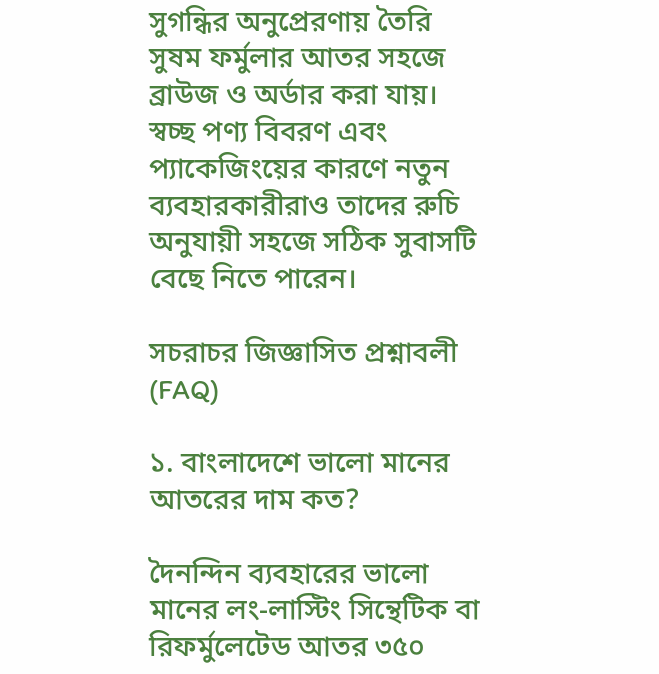সুগন্ধির অনুপ্রেরণায় তৈরি সুষম ফর্মুলার আতর সহজে ব্রাউজ ও অর্ডার করা যায়। স্বচ্ছ পণ্য বিবরণ এবং প্যাকেজিংয়ের কারণে নতুন ব্যবহারকারীরাও তাদের রুচি অনুযায়ী সহজে সঠিক সুবাসটি বেছে নিতে পারেন।

সচরাচর জিজ্ঞাসিত প্রশ্নাবলী (FAQ)

১. বাংলাদেশে ভালো মানের আতরের দাম কত?

দৈনন্দিন ব্যবহারের ভালো মানের লং-লাস্টিং সিন্থেটিক বা রিফর্মুলেটেড আতর ৩৫০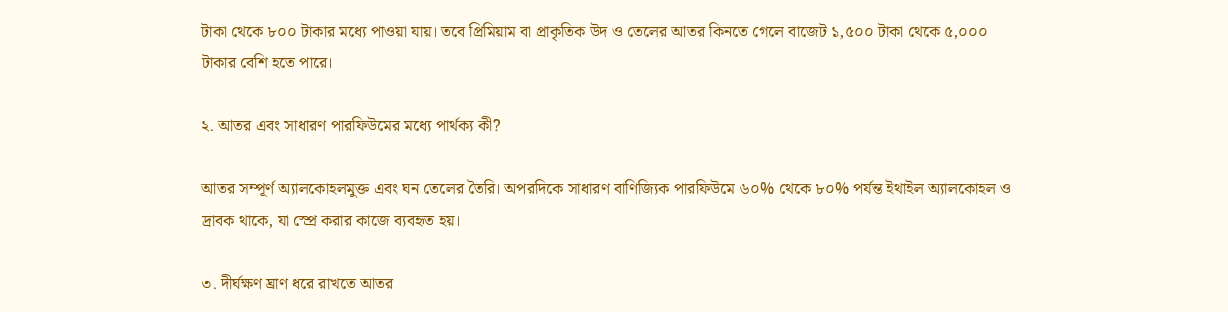টাকা থেকে ৮০০ টাকার মধ্যে পাওয়া যায়। তবে প্রিমিয়াম বা প্রাকৃতিক উদ ও তেলের আতর কিনতে গেলে বাজেট ১,৫০০ টাকা থেকে ৫,০০০ টাকার বেশি হতে পারে।

২. আতর এবং সাধারণ পারফিউমের মধ্যে পার্থক্য কী?

আতর সম্পূর্ণ অ্যালকোহলমুক্ত এবং ঘন তেলের তৈরি। অপরদিকে সাধারণ বাণিজ্যিক পারফিউমে ৬০% থেকে ৮০% পর্যন্ত ইথাইল অ্যালকোহল ও দ্রাবক থাকে, যা স্প্রে করার কাজে ব্যবহৃত হয়।

৩. দীর্ঘক্ষণ ঘ্রাণ ধরে রাখতে আতর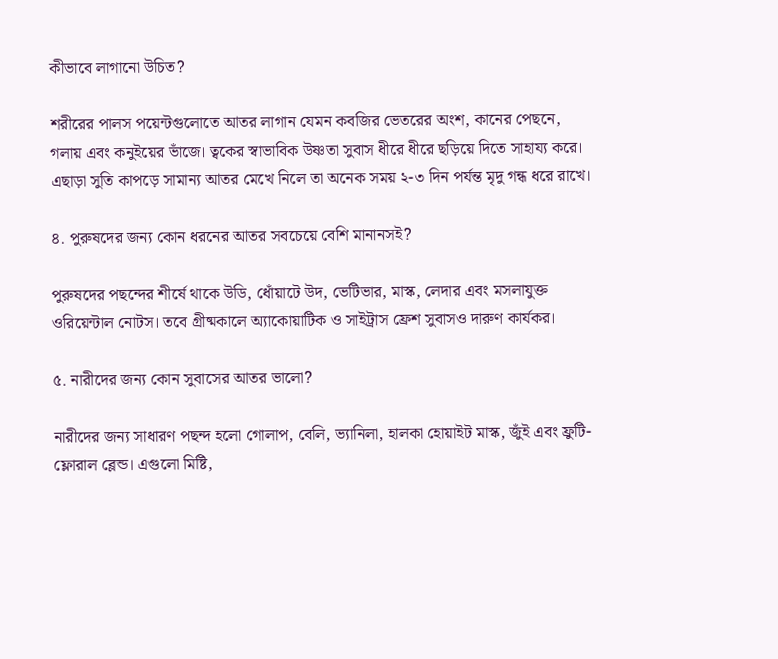কীভাবে লাগানো উচিত?

শরীরের পালস পয়েন্টগুলোতে আতর লাগান যেমন কবজির ভেতরের অংশ, কানের পেছনে, গলায় এবং কনুইয়ের ভাঁজে। ত্বকের স্বাভাবিক উষ্ণতা সুবাস ধীরে ধীরে ছড়িয়ে দিতে সাহায্য করে। এছাড়া সুতি কাপড়ে সামান্য আতর মেখে নিলে তা অনেক সময় ২-৩ দিন পর্যন্ত মৃদু গন্ধ ধরে রাখে।

৪. পুরুষদের জন্য কোন ধরনের আতর সবচেয়ে বেশি মানানসই?

পুরুষদের পছন্দের শীর্ষে থাকে উডি, ধোঁয়াটে উদ, ভেটিভার, মাস্ক, লেদার এবং মসলাযুক্ত ওরিয়েন্টাল নোটস। তবে গ্রীষ্মকালে অ্যাকোয়াটিক ও সাইট্রাস ফ্রেশ সুবাসও দারুণ কার্যকর।

৫. নারীদের জন্য কোন সুবাসের আতর ভালো?

নারীদের জন্য সাধারণ পছন্দ হলো গোলাপ, বেলি, ভ্যানিলা, হালকা হোয়াইট মাস্ক, জুঁই এবং ফ্রুটি-ফ্লোরাল ব্লেন্ড। এগুলো মিষ্টি,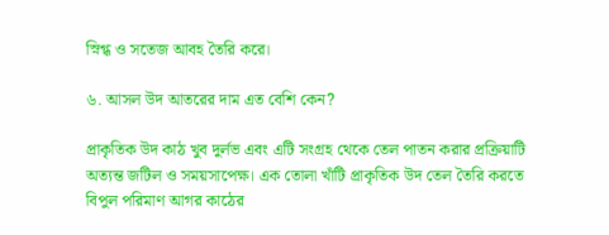স্নিগ্ধ ও সতেজ আবহ তৈরি করে।

৬. আসল উদ আতরের দাম এত বেশি কেন?

প্রাকৃতিক উদ কাঠ খুব দুর্লভ এবং এটি সংগ্রহ থেকে তেল পাতন করার প্রক্রিয়াটি অত্যন্ত জটিল ও সময়সাপেক্ষ। এক তোলা খাঁটি প্রাকৃতিক উদ তেল তৈরি করতে বিপুল পরিমাণ আগর কাঠের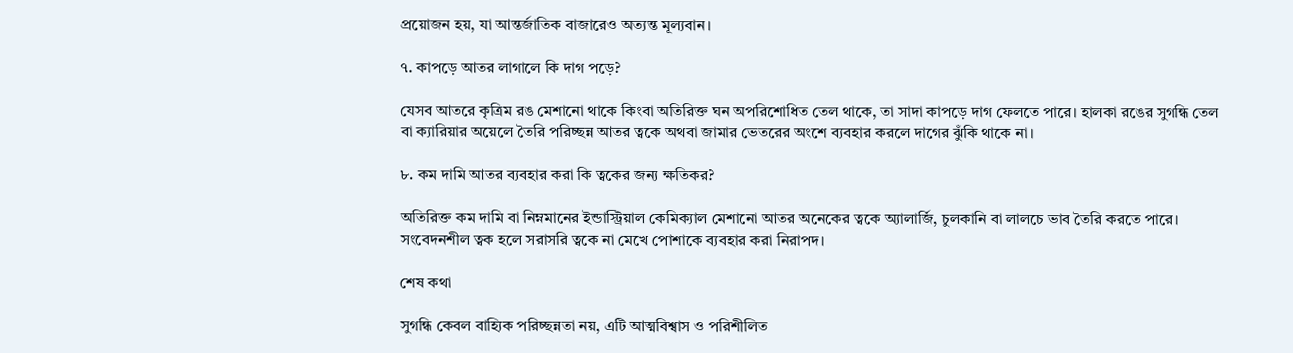প্রয়োজন হয়, যা আন্তর্জাতিক বাজারেও অত্যন্ত মূল্যবান।

৭. কাপড়ে আতর লাগালে কি দাগ পড়ে?

যেসব আতরে কৃত্রিম রঙ মেশানো থাকে কিংবা অতিরিক্ত ঘন অপরিশোধিত তেল থাকে, তা সাদা কাপড়ে দাগ ফেলতে পারে। হালকা রঙের সুগন্ধি তেল বা ক্যারিয়ার অয়েলে তৈরি পরিচ্ছন্ন আতর ত্বকে অথবা জামার ভেতরের অংশে ব্যবহার করলে দাগের ঝুঁকি থাকে না।

৮. কম দামি আতর ব্যবহার করা কি ত্বকের জন্য ক্ষতিকর?

অতিরিক্ত কম দামি বা নিম্নমানের ইন্ডাস্ট্রিয়াল কেমিক্যাল মেশানো আতর অনেকের ত্বকে অ্যালার্জি, চুলকানি বা লালচে ভাব তৈরি করতে পারে। সংবেদনশীল ত্বক হলে সরাসরি ত্বকে না মেখে পোশাকে ব্যবহার করা নিরাপদ।

শেষ কথা

সুগন্ধি কেবল বাহ্যিক পরিচ্ছন্নতা নয়, এটি আত্মবিশ্বাস ও পরিশীলিত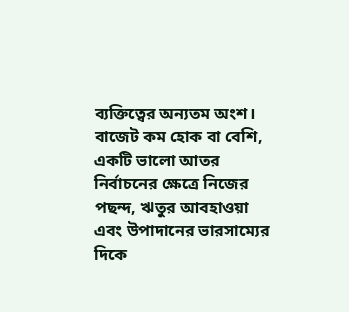ব্যক্তিত্বের অন্যতম অংশ। বাজেট কম হোক বা বেশি, একটি ভালো আতর নির্বাচনের ক্ষেত্রে নিজের পছন্দ, ঋতুর আবহাওয়া এবং উপাদানের ভারসাম্যের দিকে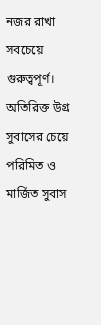নজর রাখা সবচেয়ে গুরুত্বপূর্ণ। অতিরিক্ত উগ্র সুবাসের চেয়ে পরিমিত ও মার্জিত সুবাস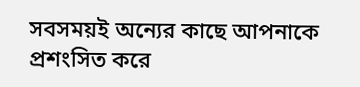সবসময়ই অন্যের কাছে আপনাকে প্রশংসিত করে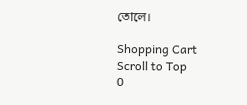তোলে।

Shopping Cart
Scroll to Top
0